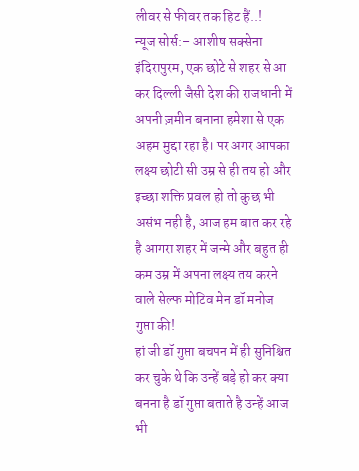लीवर से फीवर तक हिट हैं..!
न्यूज सोर्स:– आशीष सक्सेना
इंदिरापुरम, एक छोटे से शहर से आ कर दिल्ली जैसी देश की राजधानी में अपनी ज़मीन बनाना हमेशा से एक अहम मुद्दा रहा है। पर अगर आपका लक्ष्य छोटी सी उम्र से ही तय हो और इच्छा शक्ति प्रवल हो तो कुछ भी असंभ नही है, आज हम बात कर रहे है आगरा शहर में जन्मे और बहुत ही कम उम्र में अपना लक्ष्य तय करने वाले सेल्फ मोटिव मेन डॉ मनोज गुप्ता की!
हां जी डॉ गुप्ता बचपन में ही सुनिश्चित कर चुके थे कि उन्हें बड़े हो कर क्या बनना है डॉ गुप्ता बताते है उन्हें आज भी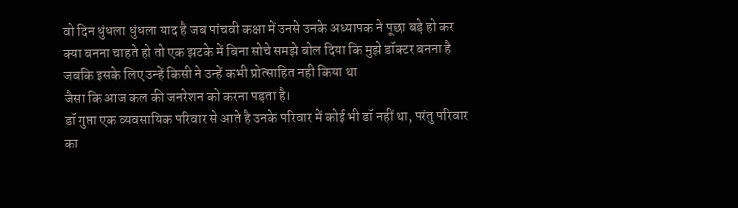वो दिन धुंधला धुंधला याद है जब पांचवी कक्षा में उनसे उनके अध्यापक ने पूछा बड़े हो कर क्या बनना चाहते हो तो एक झटके में बिना सोचे समझे बोल दिया कि मुझे डॉक्टर बनना है जबकि इसके लिए उन्हें किसी ने उन्हें कभी प्रोत्साहित नही किया था
जैसा कि आज कल की जनरेशन को करना पड़ता है।
डॉ गुप्ता एक व्यवसायिक परिवार से आते है उनके परिवार में कोई भी डॉ नहीं था, परंतु परिवार का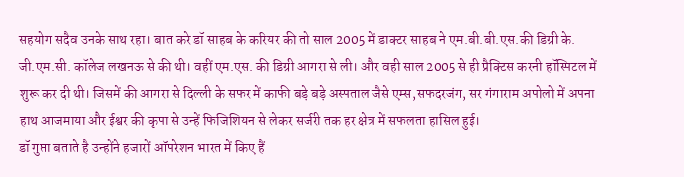सहयोग सदैव उनके साथ रहा। बात करे डॉ साहब के करियर की तो साल 2005 में डाक्टर साहब ने एम.बी.बी.एस.की डिग्री के. जी.एम.सी. कॉलेज लखनऊ से की थी। वहीं एम.एस. की डिग्री आगरा से ली। और वही साल 2005 से ही प्रैक्टिस करनी हॉस्पिटल में शुरू कर दी थी। जिसमें की आगरा से दिल्ली के सफर में काफी बड़े बड़े अस्पताल जैसे एम्स,सफदरजंग, सर गंगाराम अपोलो में अपना हाथ आजमाया और ईश्वर की कृपा से उन्हें फिजिशियन से लेकर सर्जरी तक हर क्षेत्र में सफलता हासिल हुई।
डॉ गुप्ता बताते है उन्होंने हजारों ऑपरेशन भारत में किए हैं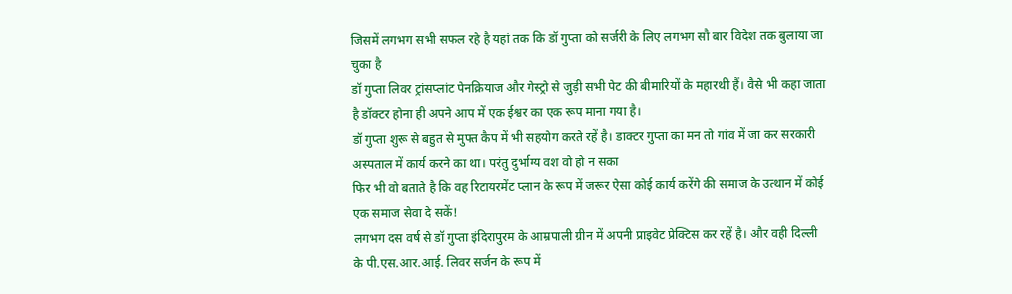जिसमें लगभग सभी सफल रहे है यहां तक कि डॉ गुप्ता को सर्जरी के लिए लगभग सौ बार विदेश तक बुलाया जा चुका है
डॉ गुप्ता लिवर ट्रांसप्लांट पेनक्रियाज और गेस्ट्रो से जुड़ी सभी पेट की बीमारियों के महारथी हैं। वैसे भी कहा जाता है डॉक्टर होना ही अपने आप में एक ईश्वर का एक रूप माना गया है।
डॉ गुप्ता शुरू से बहुत से मुफ्त कैप में भी सहयोग करते रहें है। डाक्टर गुप्ता का मन तो गांव में जा कर सरकारी अस्पताल में कार्य करने का था। परंतु दुर्भाग्य वश वो हो न सका
फिर भी वो बताते है कि वह रिटायरमेंट प्लान के रूप में जरूर ऐसा कोई कार्य करेंगे की समाज के उत्थान में कोई एक समाज सेवा दे सकें!
लगभग दस वर्ष से डॉ गुप्ता इंदिरापुरम के आम्रपाली ग्रीन में अपनी प्राइवेट प्रेक्टिस कर रहें है। और वही दिल्ली के पी.एस.आर.आई. लिवर सर्जन के रूप में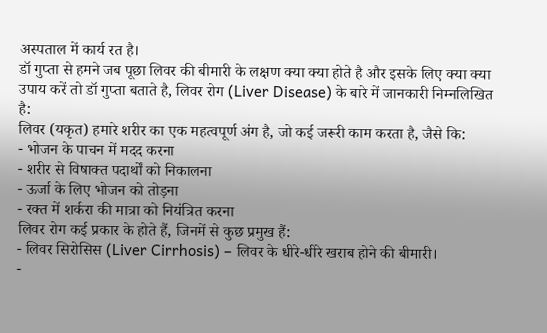अस्पताल में कार्य रत है।
डॉ गुप्ता से हमने जब पूछा लिवर की बीमारी के लक्षण क्या क्या होते है और इसके लिए क्या क्या उपाय करें तो डॉ गुप्ता बताते है, लिवर रोग (Liver Disease) के बारे में जानकारी निम्नलिखित है:
लिवर (यकृत) हमारे शरीर का एक महत्वपूर्ण अंग है, जो कई जरूरी काम करता है, जैसे कि:
- भोजन के पाचन में मदद करना
- शरीर से विषाक्त पदार्थों को निकालना
- ऊर्जा के लिए भोजन को तोड़ना
- रक्त में शर्करा की मात्रा को नियंत्रित करना
लिवर रोग कई प्रकार के होते हैं, जिनमें से कुछ प्रमुख हैं:
- लिवर सिरोसिस (Liver Cirrhosis) – लिवर के धीरे-धीरे खराब होने की बीमारी।
-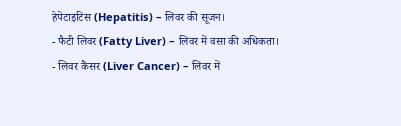हेपेटाइटिस (Hepatitis) – लिवर की सूजन।
- फैटी लिवर (Fatty Liver) – लिवर में वसा की अधिकता।
- लिवर कैंसर (Liver Cancer) – लिवर में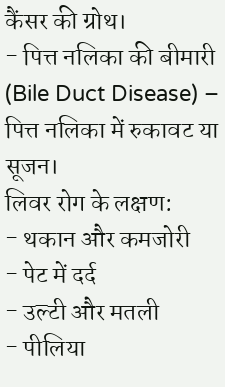कैंसर की ग्रोथ।
- पित्त नलिका की बीमारी (Bile Duct Disease) – पित्त नलिका में रुकावट या सूजन।
लिवर रोग के लक्षण:
- थकान और कमजोरी
- पेट में दर्द
- उल्टी और मतली
- पीलिया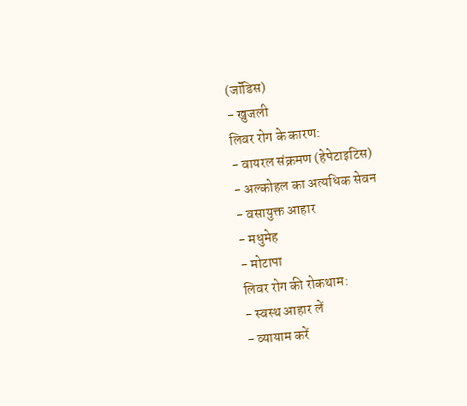(जॉंडिस)
- खुजली
लिवर रोग के कारण:
- वायरल संक्रमण (हेपेटाइटिस)
- अल्कोहल का अत्यधिक सेवन
- वसायुक्त आहार
- मधुमेह
- मोटापा
लिवर रोग की रोकथाम:
- स्वस्थ आहार लें
- व्यायाम करें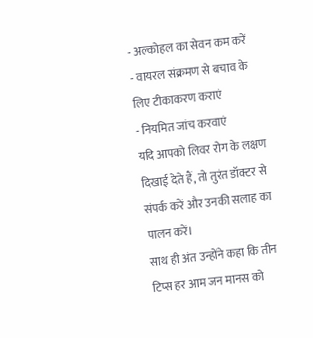- अल्कोहल का सेवन कम करें
- वायरल संक्रमण से बचाव के लिए टीकाकरण कराएं
- नियमित जांच करवाएं
यदि आपको लिवर रोग के लक्षण दिखाई देते हैं, तो तुरंत डॉक्टर से संपर्क करें और उनकी सलाह का पालन करें।
साथ ही अंत उन्होंने कहा कि तीन टिप्स हर आम जन मानस को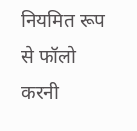नियमित रूप से फॉलो करनी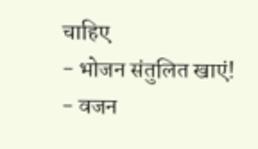चाहिए
- भोजन संतुलित खाएं!
- वजन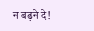न बढ़ने दे!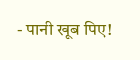- पानी खूब पिए!